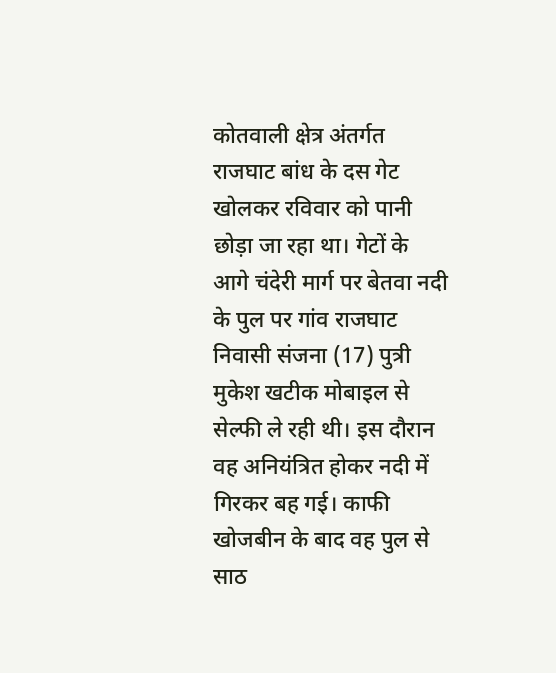कोतवाली क्षेत्र अंतर्गत राजघाट बांध के दस गेट खोलकर रविवार को पानी छोड़ा जा रहा था। गेटों के आगे चंदेरी मार्ग पर बेतवा नदी के पुल पर गांव राजघाट निवासी संजना (17) पुत्री मुकेश खटीक मोबाइल से सेल्फी ले रही थी। इस दौरान वह अनियंत्रित होकर नदी में गिरकर बह गई। काफी खोजबीन के बाद वह पुल से साठ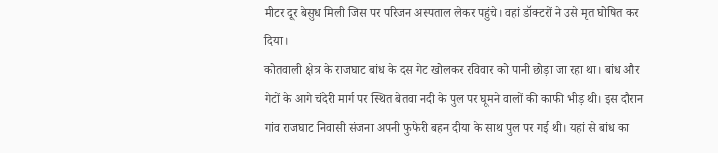मीटर दूर बेसुध मिली जिस पर परिजन अस्पताल लेकर पहुंचे। वहां डॉक्टरों ने उसे मृत घोषित कर दिया।
कोतवाली क्षेत्र के राजघाट बांध के दस गेट खोलकर रविवार को पानी छोड़ा जा रहा था। बांध और गेटों के आगे चंदेरी मार्ग पर स्थित बेतवा नदी के पुल पर घूमने वालों की काफी भीड़ थी। इस दौरान गांव राजघाट निवासी संजना अपनी फुफेरी बहन दीया के साथ पुल पर गई थी। यहां से बांध का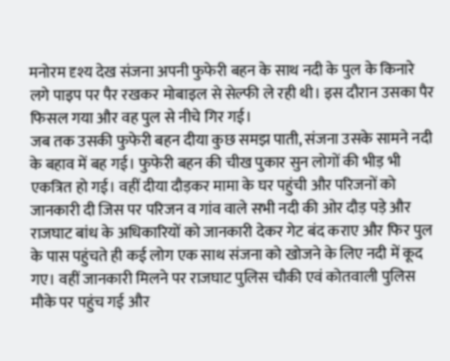मनोरम दृश्य देख संजना अपनी फुफेरी बहन के साथ नदी के पुल के किनारे लगे पाइप पर पैर रखकर मोबाइल से सेल्फी ले रही थी। इस दौरान उसका पैर फिसल गया और वह पुल से नीचे गिर गई।
जब तक उसकी फुफेरी बहन दीया कुछ समझ पाती, संजना उसके सामने नदी के बहाव में बह गई। फुफेरी बहन की चीख पुकार सुन लोगों की भीड़ भी एकत्रित हो गई। वहीं दीया दौड़कर मामा के घर पहुंची और परिजनों को जानकारी दी जिस पर परिजन व गांव वाले सभी नदी की ओर दौड़ पड़े और राजघाट बांध के अधिकारियों को जानकारी देकर गेट बंद कराए और फिर पुल के पास पहुंचते ही कई लोग एक साथ संजना को खोजने के लिए नदी में कूद गए। वहीं जानकारी मिलने पर राजघाट पुलिस चौकी एवं कोतवाली पुलिस मौके पर पहुंच गई और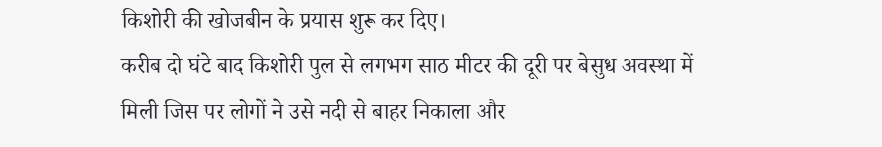किशोरी की खोजबीन के प्रयास शुरू कर दिए।
करीब दो घंटे बाद किशोरी पुल से लगभग साठ मीटर की दूरी पर बेसुध अवस्था में मिली जिस पर लोगों ने उसे नदी से बाहर निकाला और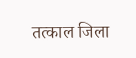तत्काल जिला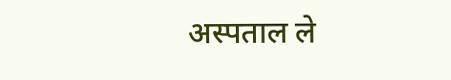अस्पताल ले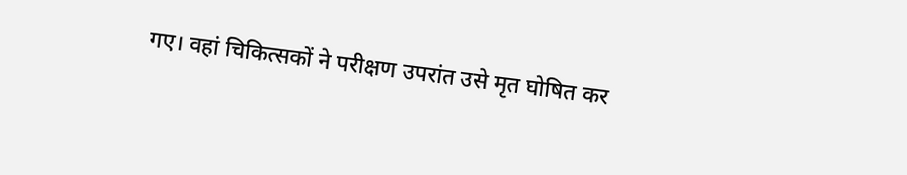गए। वहां चिकित्सकों ने परीक्षण उपरांत उसे मृत घोषित कर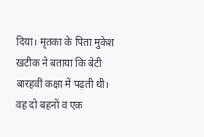दिया। मृतका के पिता मुकेश खटीक ने बताया कि बेटी बारहवीं कक्षा में पढ़ती थी। वह दो बहनों व एक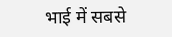भाई में सबसे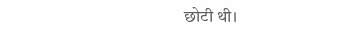छोटी थी।